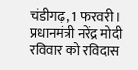चंडीगढ़, 1 फरवरी। प्रधानमंत्री नरेंद्र मोदी रविवार को रविदास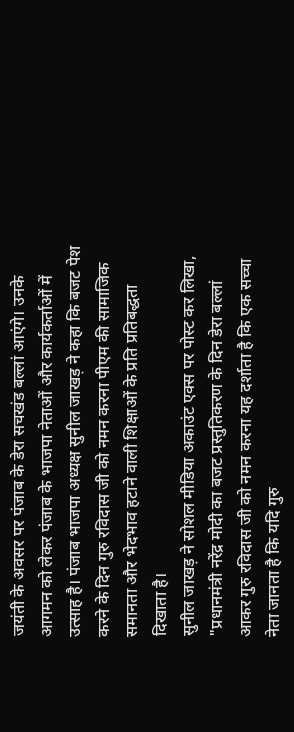जयंती के अवसर पर पंजाब के डेरा सचखंड बल्लां आएंगे। उनके आगमन को लेकर पंजाब के भाजपा नेताओं और कार्यकर्ताओं में उत्साह है। पंजाब भाजपा अध्यक्ष सुनील जाखड़ ने कहा कि बजट पेश करने के दिन गुरु रविदास जी को नमन करना पीएम की सामाजिक समानता और भेदभाव हटाने वाली शिक्षाओं के प्रति प्रतिबद्धता दिखाता है।
सुनील जाखड़ ने सोशल मीडिया अकाउंट एक्स पर पोस्ट कर लिखा, "प्रधानमंत्री नरेंद्र मोदी का बजट प्रस्तुतिकरण के दिन डेरा बल्लां आकर गुरु रविदास जी को नमन करना यह दर्शाता है कि एक सच्चा नेता जानता है कि यदि गुरु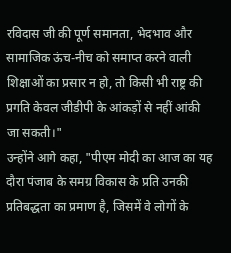रविदास जी की पूर्ण समानता, भेदभाव और सामाजिक ऊंच-नीच को समाप्त करने वाली शिक्षाओं का प्रसार न हो, तो किसी भी राष्ट्र की प्रगति केवल जीडीपी के आंकड़ों से नहीं आंकी जा सकती।"
उन्होंने आगे कहा, "पीएम मोदी का आज का यह दौरा पंजाब के समग्र विकास के प्रति उनकी प्रतिबद्धता का प्रमाण है, जिसमें वे लोगों के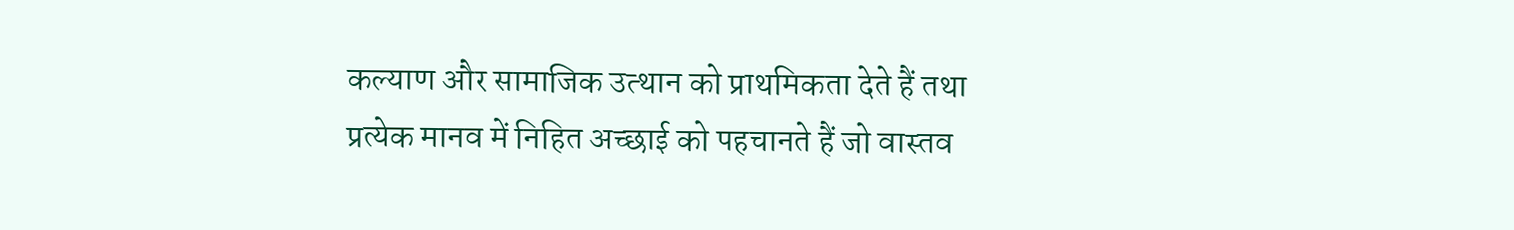कल्याण और सामाजिक उत्थान को प्राथमिकता देते हैं तथा प्रत्येक मानव में निहित अच्छाई को पहचानते हैं जो वास्तव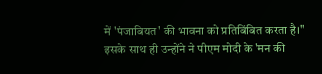में 'पंजाबियत' की भावना को प्रतिबिंबित करता है।"
इसके साथ ही उन्होंने ने पीएम मोदी के 'मन की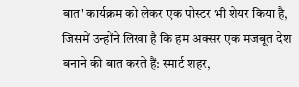बात' कार्यक्रम को लेकर एक पोस्टर भी शेयर किया है, जिसमें उन्होंने लिखा है कि हम अक्सर एक मजबूत देश बनाने की बात करते हैं: स्मार्ट शहर,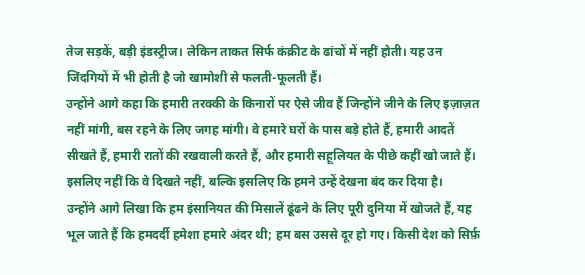तेज सड़कें, बड़ी इंडस्ट्रीज। लेकिन ताकत सिर्फ कंक्रीट के ढांचों में नहीं होती। यह उन जिंदगियों में भी होती है जो खामोशी से फलती-फूलती हैं।
उन्होंने आगे कहा कि हमारी तरक्की के किनारों पर ऐसे जीव हैं जिन्होंने जीने के लिए इज़ाज़त नहीं मांगी, बस रहने के लिए जगह मांगी। वे हमारे घरों के पास बड़े होते हैं, हमारी आदतें सीखते हैं, हमारी रातों की रखवाली करते हैं, और हमारी सहूलियत के पीछे कहीं खो जाते हैं। इसलिए नहीं कि वे दिखते नहीं, बल्कि इसलिए कि हमने उन्हें देखना बंद कर दिया है।
उन्होंने आगे लिखा कि हम इंसानियत की मिसालें ढूंढने के लिए पूरी दुनिया में खोजते हैं, यह भूल जाते हैं कि हमदर्दी हमेशा हमारे अंदर थी; हम बस उससे दूर हो गए। किसी देश को सिर्फ़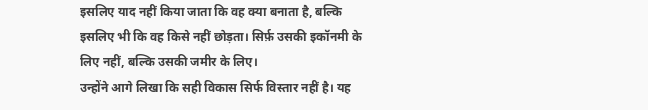इसलिए याद नहीं किया जाता कि वह क्या बनाता है, बल्कि इसलिए भी कि वह किसे नहीं छोड़ता। सिर्फ़ उसकी इकॉनमी के लिए नहीं, बल्कि उसकी जमीर के लिए।
उन्होंने आगे लिखा कि सही विकास सिर्फ विस्तार नहीं है। यह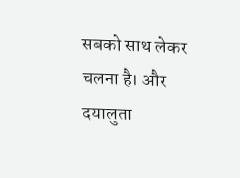सबको साथ लेकर चलना है। और दयालुता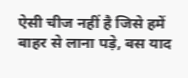ऐसी चीज नहीं है जिसे हमें बाहर से लाना पड़े, बस याद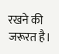रखने की जरूरत है।